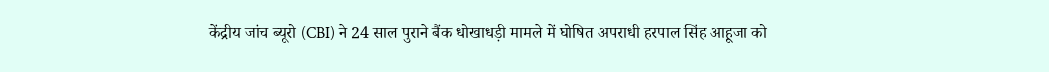केंद्रीय जांच ब्यूरो (CBI) ने 24 साल पुराने बैंक धोखाधड़ी मामले में घोषित अपराधी हरपाल सिंह आहूजा को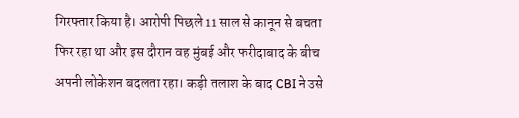गिरफ्तार किया है। आरोपी पिछले 11 साल से कानून से बचता फिर रहा था और इस दौरान वह मुंबई और फरीदाबाद के बीच अपनी लोकेशन बदलता रहा। कड़ी तलाश के बाद CBI ने उसे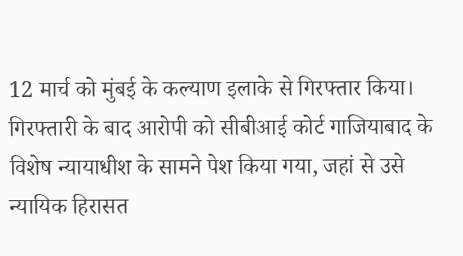12 मार्च को मुंबई के कल्याण इलाके से गिरफ्तार किया। गिरफ्तारी के बाद आरोपी को सीबीआई कोर्ट गाजियाबाद के विशेष न्यायाधीश के सामने पेश किया गया, जहां से उसे न्यायिक हिरासत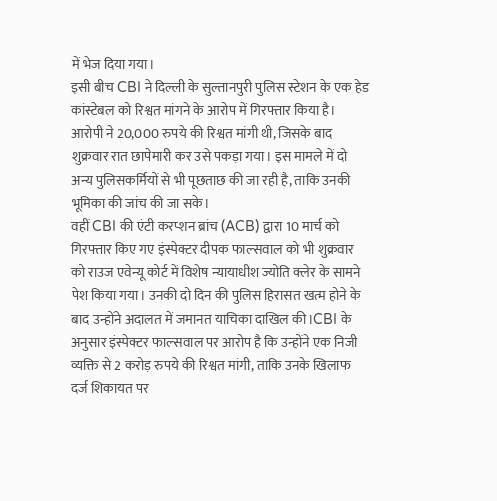में भेज दिया गया।
इसी बीच CBI ने दिल्ली के सुल्तानपुरी पुलिस स्टेशन के एक हेड कांस्टेबल को रिश्वत मांगने के आरोप में गिरफ्तार किया है। आरोपी ने 20,000 रुपये की रिश्वत मांगी थी, जिसके बाद शुक्रवार रात छापेमारी कर उसे पकड़ा गया। इस मामले में दो अन्य पुलिसकर्मियों से भी पूछताछ की जा रही है, ताकि उनकी भूमिका की जांच की जा सके।
वहीं CBI की एंटी करप्शन ब्रांच (ACB) द्वारा 10 मार्च को गिरफ्तार किए गए इंस्पेक्टर दीपक फाल्सवाल को भी शुक्रवार को राउज एवेन्यू कोर्ट में विशेष न्यायाधीश ज्योति क्लेर के सामने पेश किया गया। उनकी दो दिन की पुलिस हिरासत खत्म होने के बाद उन्होंने अदालत में जमानत याचिका दाखिल की।CBI के अनुसार इंस्पेक्टर फाल्सवाल पर आरोप है कि उन्होंने एक निजी व्यक्ति से 2 करोड़ रुपये की रिश्वत मांगी, ताकि उनके खिलाफ दर्ज शिकायत पर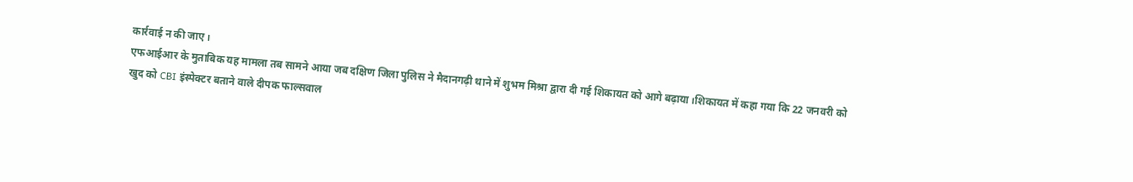कार्रवाई न की जाए।
एफआईआर के मुताबिक यह मामला तब सामने आया जब दक्षिण जिला पुलिस ने मैदानगढ़ी थाने में शुभम मिश्रा द्वारा दी गई शिकायत को आगे बढ़ाया।शिकायत में कहा गया कि 22 जनवरी को खुद को CBI इंस्पेक्टर बताने वाले दीपक फाल्सवाल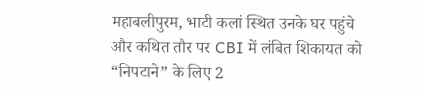महाबलीपुरम, भाटी कलां स्थित उनके घर पहुंचे और कथित तौर पर CBI में लंबित शिकायत को “निपटाने” के लिए 2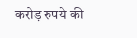करोड़ रुपये की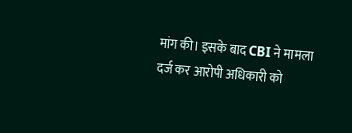मांग की। इसके बाद CBI ने मामला दर्ज कर आरोपी अधिकारी को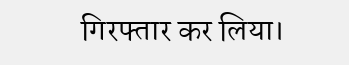गिरफ्तार कर लिया।